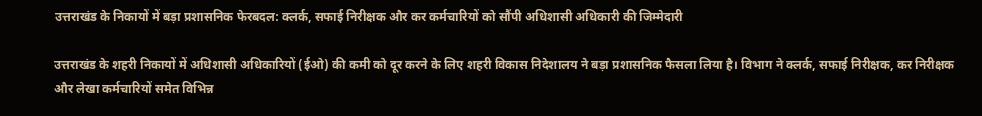उत्तराखंड के निकायों में बड़ा प्रशासनिक फेरबदल: क्लर्क, सफाई निरीक्षक और कर कर्मचारियों को सौंपी अधिशासी अधिकारी की जिम्मेदारी

उत्तराखंड के शहरी निकायों में अधिशासी अधिकारियों (ईओ) की कमी को दूर करने के लिए शहरी विकास निदेशालय ने बड़ा प्रशासनिक फैसला लिया है। विभाग ने क्लर्क, सफाई निरीक्षक, कर निरीक्षक और लेखा कर्मचारियों समेत विभिन्न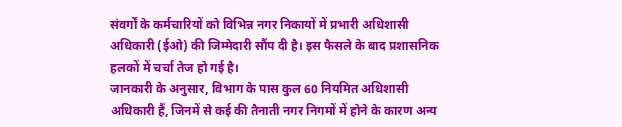संवर्गों के कर्मचारियों को विभिन्न नगर निकायों में प्रभारी अधिशासी अधिकारी (ईओ) की जिम्मेदारी सौंप दी है। इस फैसले के बाद प्रशासनिक हलकों में चर्चा तेज हो गई है।
जानकारी के अनुसार, विभाग के पास कुल 60 नियमित अधिशासी अधिकारी हैं, जिनमें से कई की तैनाती नगर निगमों में होने के कारण अन्य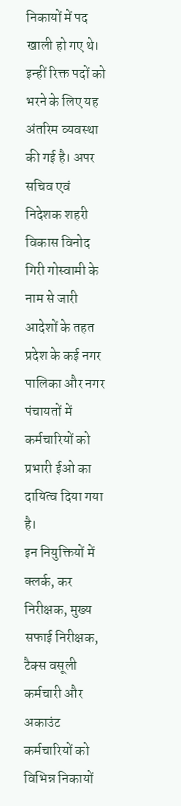निकायों में पद खाली हो गए थे। इन्हीं रिक्त पदों को भरने के लिए यह अंतरिम व्यवस्था की गई है। अपर सचिव एवं निदेशक शहरी विकास विनोद गिरी गोस्वामी के नाम से जारी आदेशों के तहत प्रदेश के कई नगर पालिका और नगर पंचायतों में कर्मचारियों को प्रभारी ईओ का दायित्व दिया गया है।
इन नियुक्तियों में क्लर्क, कर निरीक्षक, मुख्य सफाई निरीक्षक, टैक्स वसूली कर्मचारी और अकाउंट कर्मचारियों को विभिन्न निकायों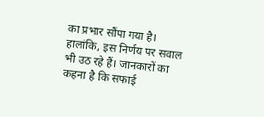का प्रभार सौंपा गया है। हालांकि, इस निर्णय पर सवाल भी उठ रहे हैं। जानकारों का कहना है कि सफाई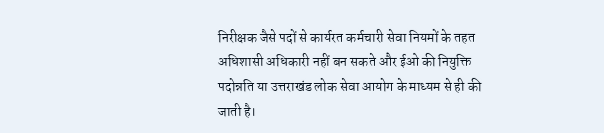निरीक्षक जैसे पदों से कार्यरत कर्मचारी सेवा नियमों के तहत अधिशासी अधिकारी नहीं बन सकते और ईओ की नियुक्ति पदोन्नति या उत्तराखंड लोक सेवा आयोग के माध्यम से ही की जाती है।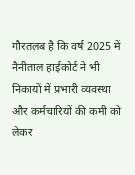गौरतलब है कि वर्ष 2025 में नैनीताल हाईकोर्ट ने भी निकायों में प्रभारी व्यवस्था और कर्मचारियों की कमी को लेकर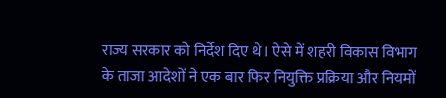राज्य सरकार को निर्देश दिए थे। ऐसे में शहरी विकास विभाग के ताजा आदेशों ने एक बार फिर नियुक्ति प्रक्रिया और नियमों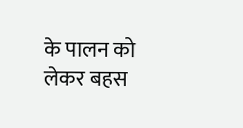के पालन को लेकर बहस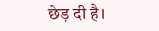छेड़ दी है।